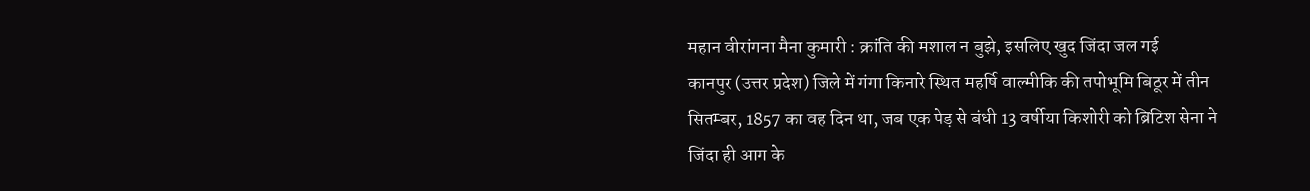महान वीरांगना मैना कुमारी : क्रांति की मशाल न बुझे, इसलिए खुद जिंदा जल गई
कानपुर (उत्तर प्रदेश) जिले में गंगा किनारे स्थित महर्षि वाल्मीकि की तपोभूमि बिठूर में तीन सितम्बर, 1857 का वह दिन था, जब एक पेड़ से बंधी 13 वर्षीया किशोरी को ब्रिटिश सेना ने जिंदा ही आग के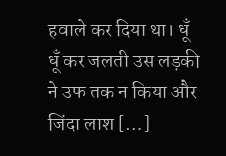हवाले कर दिया था। धूँ धूँ कर जलती उस लड़की ने उफ तक न किया और जिंदा लाश […]